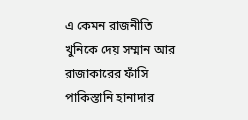এ কেমন রাজনীতি খুনিকে দেয় সম্মান আর রাজাকারের ফাঁসি
পাকিস্তানি হানাদার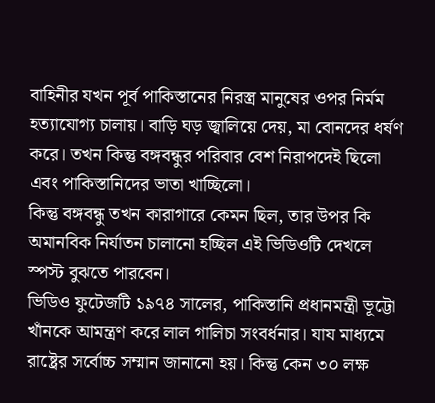বাহিনীর যখন পূর্ব পাকিস্তানের নিরস্ত্র মানুষের ওপর নির্মম হত্যাযোগ্য চালায়। বাড়ি ঘড় জ্বালিয়ে দেয়, মা বোনদের ধর্ষণ করে। তখন কিন্তু বঙ্গবন্ধুর পরিবার বেশ নিরাপদেই ছিলো এবং পাকিস্তানিদের ভাতা খাচ্ছিলো।
কিন্তু বঙ্গবন্ধু তখন কারাগারে কেমন ছিল, তার উপর কি অমানবিক নির্যাতন চালানো হচ্ছিল এই ভিডিওটি দেখলে স্পস্ট বুঝতে পারবেন।
ভিডিও ফুটেজটি ১৯৭৪ সালের, পাকিস্তানি প্রধানমন্ত্রী ভূট্টো খাঁনকে আমন্ত্রণ করে লাল গালিচা সংবর্ধনার। যায মাধ্যমে রাষ্ট্রের সর্বোচ্চ সম্মান জানানো হয়। কিন্তু কেন ৩০ লক্ষ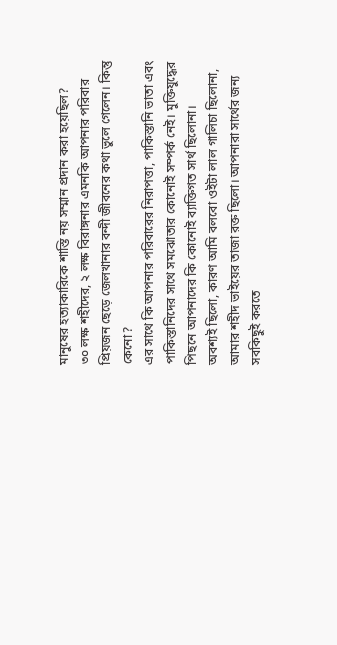মানুষের হত্যাকারিকে শাস্তি নয় সম্মান প্রদান করা হয়েছিল?
৩০ লক্ষ শহীদের, ২ লক্ষ বিরাঙ্গনার এমনকি আপনার পরিবার প্রিয়জন ছেড়ে জেলখানার বন্দী জীবনের কথা ভুলে গেলেন। কিন্তু কেনো?
এর সাথে কি আপনার পরিবারের নিরাপত্তা, পাকিস্তানি ভাতা এবং পাকিস্তানিদের সাথে সমঝোতার কোনোই সম্পর্ক নেই। মুক্তিযুদ্ধের পিছনে আপনাদের কি কোনোই ব্যাক্তিগত সার্থ ছিলোনা।
অবশ্যই ছিলো, কারণ আমি বলবো ওইটা লাল গালিচা ছিলোনা, আমার শহীদ ভাইয়ের তাজা রক্ত ছিলো। আপনারা সার্থের জন্য সবকিছুই করতে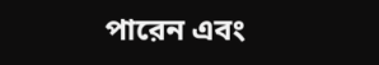পারেন এবং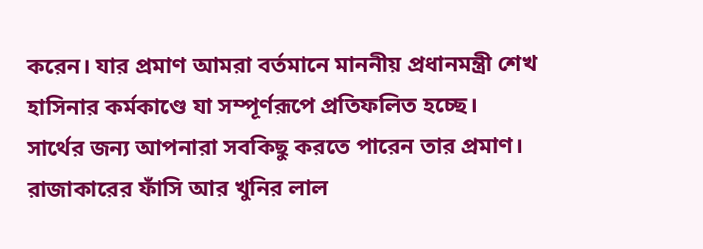করেন। যার প্রমাণ আমরা বর্তমানে মাননীয় প্রধানমন্ত্রী শেখ হাসিনার কর্মকাণ্ডে যা সম্পূর্ণরূপে প্রতিফলিত হচ্ছে।
সার্থের জন্য আপনারা সবকিছু করতে পারেন তার প্রমাণ। রাজাকারের ফাঁসি আর খুনির লাল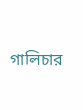গালিচার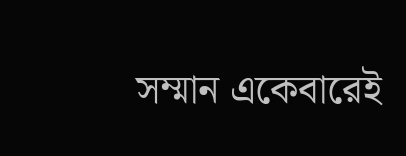সম্মান একেবারেই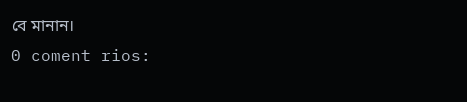বে মানান।
0 coment rios: